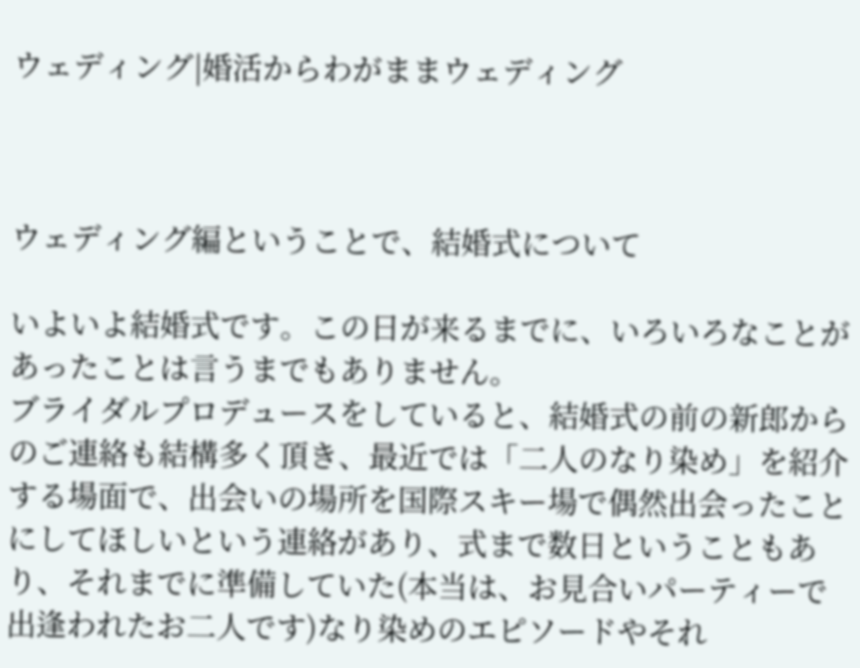ウェディング|婚活からわがままウェディング



ウェディング編ということで、結婚式について

いよいよ結婚式です。この日が来るまでに、いろいろなことがあったことは言うまでもありません。
ブライダルプロデュースをしていると、結婚式の前の新郎からのご連絡も結構多く頂き、最近では「二人のなり染め」を紹介する場面で、出会いの場所を国際スキー場で偶然出会ったことにしてほしいという連絡があり、式まで数日ということもあり、それまでに準備していた(本当は、お見合いパーティーで出逢われたお二人です)なり染めのエピソードやそれ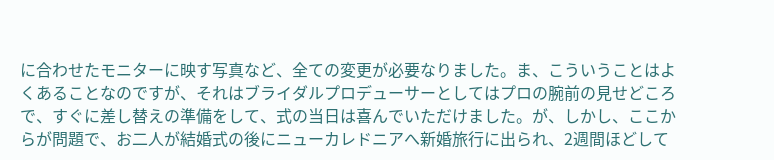に合わせたモニターに映す写真など、全ての変更が必要なりました。ま、こういうことはよくあることなのですが、それはブライダルプロデューサーとしてはプロの腕前の見せどころで、すぐに差し替えの準備をして、式の当日は喜んでいただけました。が、しかし、ここからが問題で、お二人が結婚式の後にニューカレドニアへ新婚旅行に出られ、2週間ほどして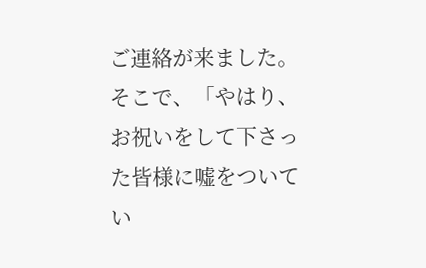ご連絡が来ました。
そこで、「やはり、お祝いをして下さった皆様に嘘をついてい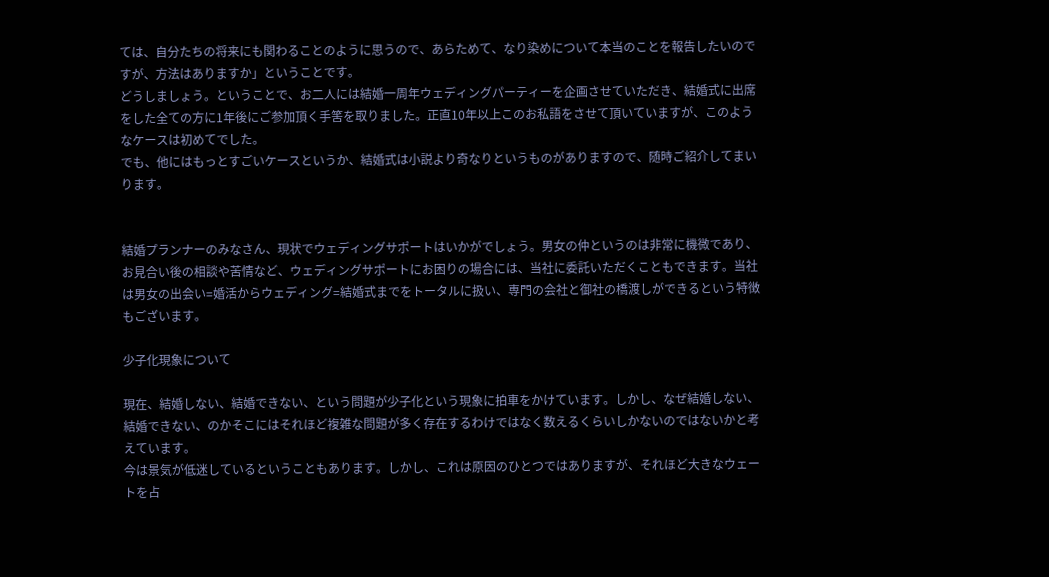ては、自分たちの将来にも関わることのように思うので、あらためて、なり染めについて本当のことを報告したいのですが、方法はありますか」ということです。
どうしましょう。ということで、お二人には結婚一周年ウェディングパーティーを企画させていただき、結婚式に出席をした全ての方に1年後にご参加頂く手筈を取りました。正直10年以上このお私語をさせて頂いていますが、このようなケースは初めてでした。
でも、他にはもっとすごいケースというか、結婚式は小説より奇なりというものがありますので、随時ご紹介してまいります。


結婚プランナーのみなさん、現状でウェディングサポートはいかがでしょう。男女の仲というのは非常に機微であり、お見合い後の相談や苦情など、ウェディングサポートにお困りの場合には、当社に委託いただくこともできます。当社は男女の出会い=婚活からウェディング=結婚式までをトータルに扱い、専門の会社と御社の橋渡しができるという特徴もございます。

少子化現象について

現在、結婚しない、結婚できない、という問題が少子化という現象に拍車をかけています。しかし、なぜ結婚しない、結婚できない、のかそこにはそれほど複雑な問題が多く存在するわけではなく数えるくらいしかないのではないかと考えています。
今は景気が低迷しているということもあります。しかし、これは原因のひとつではありますが、それほど大きなウェートを占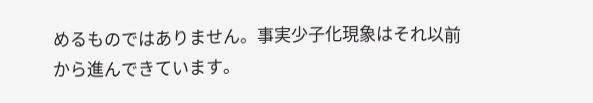めるものではありません。事実少子化現象はそれ以前から進んできています。